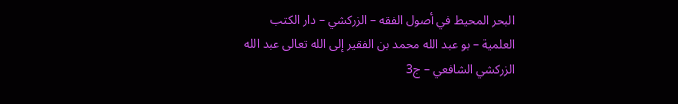البحر المحيط في أصول الفقه – الزركشي – دار الكتب العلمية – بو عبد الله محمد بن الفقير إلى الله تعالى عبد الله الزركشي الشافعي – ج3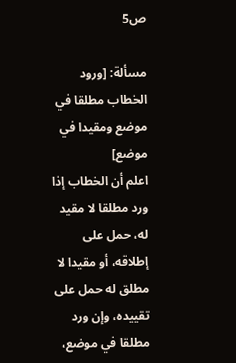ص5

مسألة: [ورود الخطاب مطلقا في موضع ومقيدا في موضع]
اعلم أن الخطاب إذا ورد مطلقا لا مقيد له، حمل على إطلاقه، أو مقيدا لا مطلق له حمل على تقييده، وإن ورد مطلقا في موضع،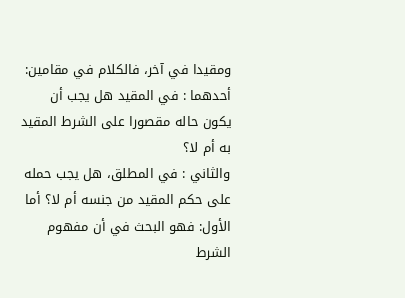ومقيدا في آخر، فالكلام في مقامين:
أحدهما : في المقيد هل يجب أن يكون حاله مقصورا على الشرط المقيد به أم لا؟
والثاني : في المطلق، هل يجب حمله على حكم المقيد من جنسه أم لا؟ أما الأول: فهو البحث في أن مفهوم الشرط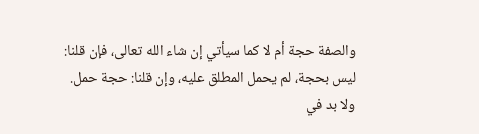والصفة حجة أم لا كما سيأتي إن شاء الله تعالى، فإن قلنا: ليس بحجة، لم يحمل المطلق عليه، وإن قلنا: حجة حمل. ولا بد في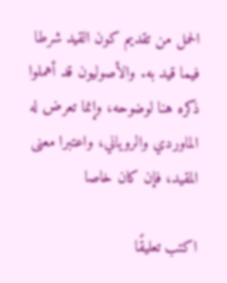الحمل من تقديم كون القيد شرطا فيما قيد به. والأصوليون قد أهملوا ذكره هنا لوضوحه، وإنما تعرض له الماوردي والروياني، واعتبرا معنى المقيد، فإن كان خاصا

اكتب تعليقًا